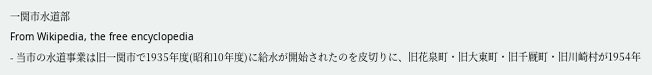一関市水道部
From Wikipedia, the free encyclopedia
- 当市の水道事業は旧一関市で1935年度(昭和10年度)に給水が開始されたのを皮切りに、旧花泉町・旧大東町・旧千厩町・旧川崎村が1954年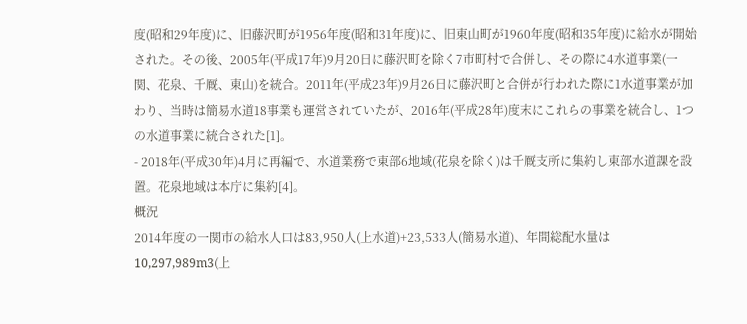度(昭和29年度)に、旧藤沢町が1956年度(昭和31年度)に、旧東山町が1960年度(昭和35年度)に給水が開始された。その後、2005年(平成17年)9月20日に藤沢町を除く7市町村で合併し、その際に4水道事業(一関、花泉、千厩、東山)を統合。2011年(平成23年)9月26日に藤沢町と合併が行われた際に1水道事業が加わり、当時は簡易水道18事業も運営されていたが、2016年(平成28年)度末にこれらの事業を統合し、1つの水道事業に統合された[1]。
- 2018年(平成30年)4月に再編で、水道業務で東部6地域(花泉を除く)は千厩支所に集約し東部水道課を設置。花泉地域は本庁に集約[4]。
概況
2014年度の一関市の給水人口は83,950人(上水道)+23,533人(簡易水道)、年間総配水量は10,297,989m3(上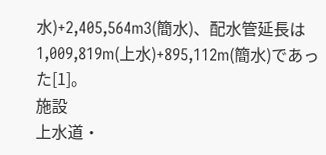水)+2,405,564m3(簡水)、配水管延長は1,009,819m(上水)+895,112m(簡水)であった[1]。
施設
上水道・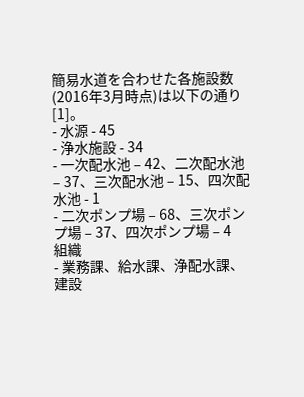簡易水道を合わせた各施設数(2016年3月時点)は以下の通り[1]。
- 水源 - 45
- 浄水施設 - 34
- 一次配水池 – 42、二次配水池 – 37、三次配水池 – 15、四次配水池 - 1
- 二次ポンプ場 – 68、三次ポンプ場 – 37、四次ポンプ場 – 4
組織
- 業務課、給水課、浄配水課、建設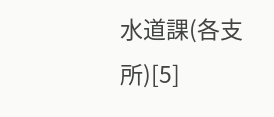水道課(各支所)[5]